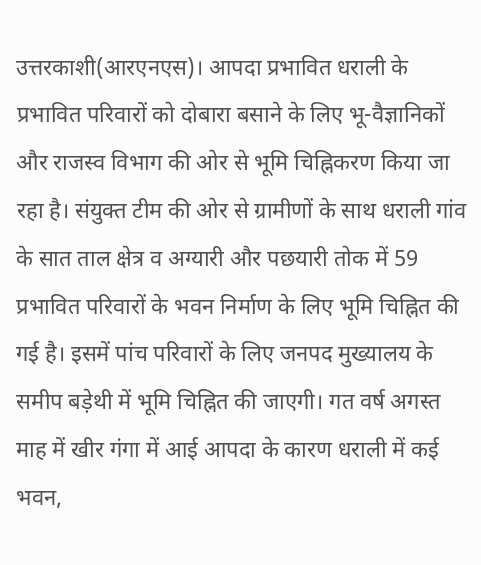उत्तरकाशी(आरएनएस)। आपदा प्रभावित धराली के प्रभावित परिवारों को दोबारा बसाने के लिए भू-वैज्ञानिकों और राजस्व विभाग की ओर से भूमि चिह्निकरण किया जा रहा है। संयुक्त टीम की ओर से ग्रामीणों के साथ धराली गांव के सात ताल क्षेत्र व अग्यारी और पछयारी तोक में 59 प्रभावित परिवारों के भवन निर्माण के लिए भूमि चिह्नित की गई है। इसमें पांच परिवारों के लिए जनपद मुख्यालय के समीप बड़ेथी में भूमि चिह्नित की जाएगी। गत वर्ष अगस्त माह में खीर गंगा में आई आपदा के कारण धराली में कई भवन,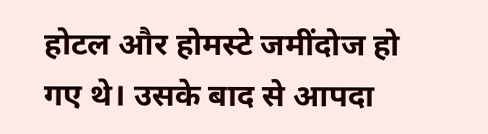होटल और होमस्टे जमींदोज हो गए थे। उसके बाद से आपदा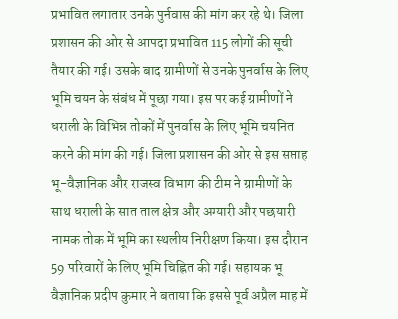प्रभावित लगातार उनके पुर्नवास की मांग कर रहे थे। जिला प्रशासन की ओर से आपदा प्रभावित 115 लोगों की सूची तैयार की गई। उसके बाद ग्रामीणों से उनके पुनर्वास के लिए भूमि चयन के संबंध में पूछा गया। इस पर कई ग्रामीणों ने धराली के विभिन्न तोकों में पुनर्वास के लिए भूमि चयनित करने की मांग की गई। जिला प्रशासन की ओर से इस सप्ताह भू-वैज्ञानिक और राजस्व विभाग की टीम ने ग्रामीणों के साथ धराली के सात ताल क्षेत्र और अग्यारी और पछयारी नामक तोक में भूमि का स्थलीय निरीक्षण किया। इस दौरान 59 परिवारों के लिए भूमि चिह्नित की गई। सहायक भू वैज्ञानिक प्रदीप कुमार ने बताया कि इससे पूर्व अप्रैल माह में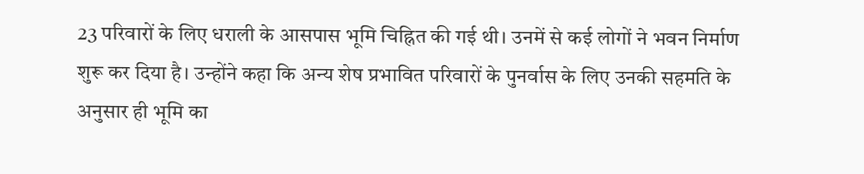23 परिवारों के लिए धराली के आसपास भूमि चिह्नित की गई थी। उनमें से कई लोगों ने भवन निर्माण शुरू कर दिया है। उन्होंने कहा कि अन्य शेष प्रभावित परिवारों के पुनर्वास के लिए उनकी सहमति के अनुसार ही भूमि का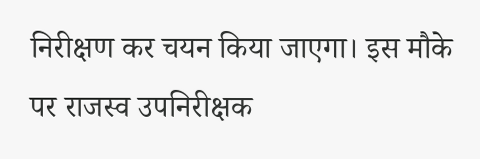निरीक्षण कर चयन किया जाएगा। इस मौके पर राजस्व उपनिरीक्षक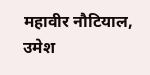महावीर नौटियाल, उमेश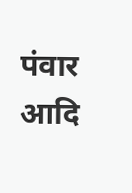पंवार आदि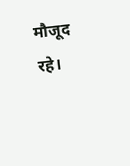मौजूद रहे।